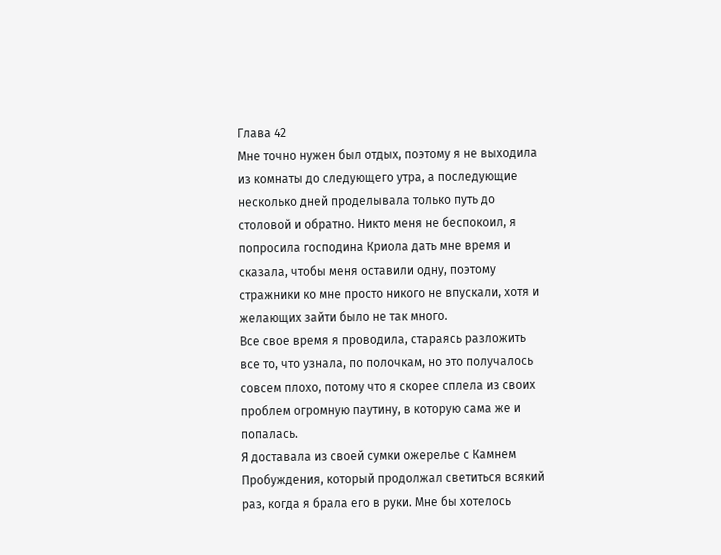Глава 42
Мне точно нужен был отдых, поэтому я не выходила из комнаты до следующего утра, а последующие несколько дней проделывала только путь до столовой и обратно. Никто меня не беспокоил, я попросила господина Криола дать мне время и сказала, чтобы меня оставили одну, поэтому стражники ко мне просто никого не впускали, хотя и желающих зайти было не так много.
Все свое время я проводила, стараясь разложить все то, что узнала, по полочкам, но это получалось совсем плохо, потому что я скорее сплела из своих проблем огромную паутину, в которую сама же и попалась.
Я доставала из своей сумки ожерелье с Камнем Пробуждения, который продолжал светиться всякий раз, когда я брала его в руки. Мне бы хотелось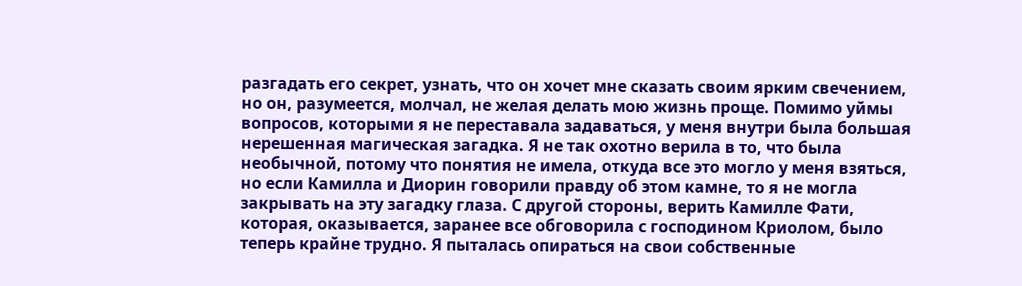разгадать его секрет, узнать, что он хочет мне сказать своим ярким свечением, но он, разумеется, молчал, не желая делать мою жизнь проще. Помимо уймы вопросов, которыми я не переставала задаваться, у меня внутри была большая нерешенная магическая загадка. Я не так охотно верила в то, что была необычной, потому что понятия не имела, откуда все это могло у меня взяться, но если Камилла и Диорин говорили правду об этом камне, то я не могла закрывать на эту загадку глаза. С другой стороны, верить Камилле Фати, которая, оказывается, заранее все обговорила с господином Криолом, было теперь крайне трудно. Я пыталась опираться на свои собственные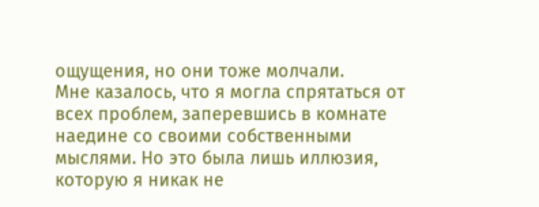ощущения, но они тоже молчали.
Мне казалось, что я могла спрятаться от всех проблем, заперевшись в комнате наедине со своими собственными мыслями. Но это была лишь иллюзия, которую я никак не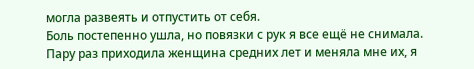могла развеять и отпустить от себя.
Боль постепенно ушла, но повязки с рук я все ещё не снимала. Пару раз приходила женщина средних лет и меняла мне их, я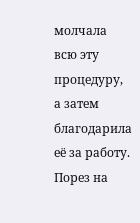молчала всю эту процедуру, а затем благодарила её за работу. Порез на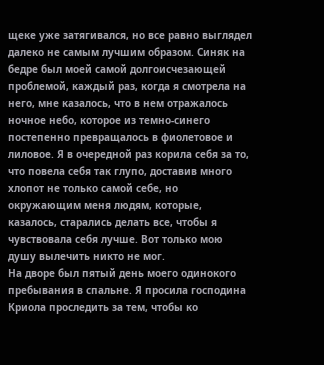щеке уже затягивался, но все равно выглядел далеко не самым лучшим образом. Синяк на бедре был моей самой долгоисчезающей проблемой, каждый раз, когда я смотрела на него, мне казалось, что в нем отражалось ночное небо, которое из темно-синего постепенно превращалось в фиолетовое и лиловое. Я в очередной раз корила себя за то, что повела себя так глупо, доставив много хлопот не только самой себе, но окружающим меня людям, которые, казалось, старались делать все, чтобы я чувствовала себя лучше. Вот только мою душу вылечить никто не мог.
На дворе был пятый день моего одинокого пребывания в спальне. Я просила господина Криола проследить за тем, чтобы ко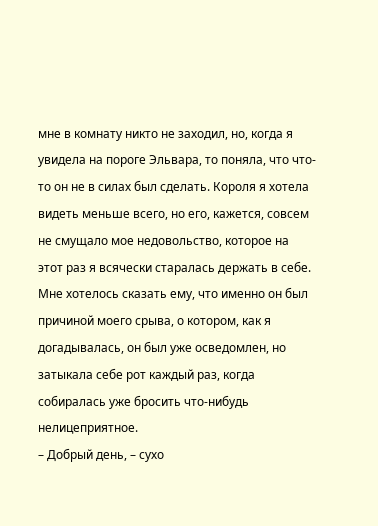мне в комнату никто не заходил, но, когда я увидела на пороге Эльвара, то поняла, что что-то он не в силах был сделать. Короля я хотела видеть меньше всего, но его, кажется, совсем не смущало мое недовольство, которое на этот раз я всячески старалась держать в себе. Мне хотелось сказать ему, что именно он был причиной моего срыва, о котором, как я догадывалась, он был уже осведомлен, но затыкала себе рот каждый раз, когда собиралась уже бросить что-нибудь нелицеприятное.
– Добрый день, – сухо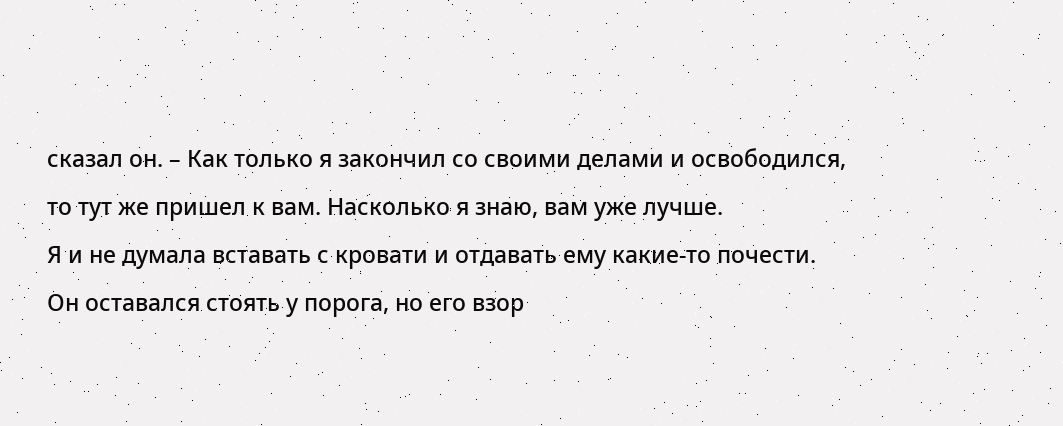сказал он. – Как только я закончил со своими делами и освободился, то тут же пришел к вам. Насколько я знаю, вам уже лучше.
Я и не думала вставать с кровати и отдавать ему какие-то почести.
Он оставался стоять у порога, но его взор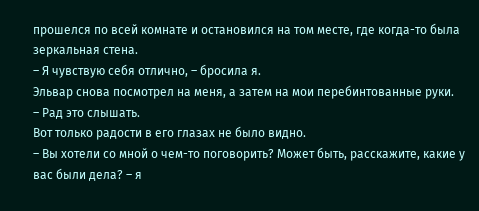прошелся по всей комнате и остановился на том месте, где когда-то была зеркальная стена.
– Я чувствую себя отлично, – бросила я.
Эльвар снова посмотрел на меня, а затем на мои перебинтованные руки.
– Рад это слышать.
Вот только радости в его глазах не было видно.
– Вы хотели со мной о чем-то поговорить? Может быть, расскажите, какие у вас были дела? – я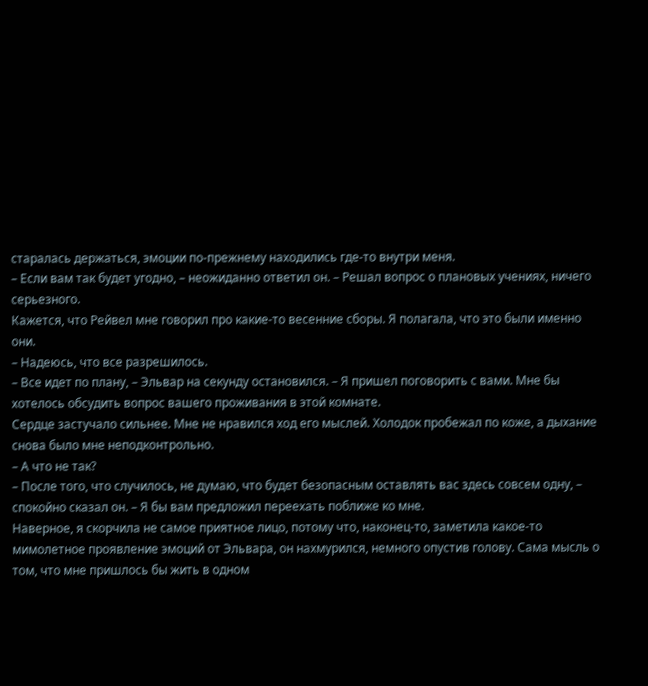старалась держаться, эмоции по-прежнему находились где-то внутри меня.
– Если вам так будет угодно, – неожиданно ответил он. – Решал вопрос о плановых учениях, ничего серьезного.
Кажется, что Рейвел мне говорил про какие-то весенние сборы. Я полагала, что это были именно они.
– Надеюсь, что все разрешилось.
– Все идет по плану, – Эльвар на секунду остановился. – Я пришел поговорить с вами. Мне бы хотелось обсудить вопрос вашего проживания в этой комнате.
Сердце застучало сильнее. Мне не нравился ход его мыслей. Холодок пробежал по коже, а дыхание снова было мне неподконтрольно.
– А что не так?
– После того, что случилось, не думаю, что будет безопасным оставлять вас здесь совсем одну, – спокойно сказал он. – Я бы вам предложил переехать поближе ко мне.
Наверное, я скорчила не самое приятное лицо, потому что, наконец-то, заметила какое-то мимолетное проявление эмоций от Эльвара, он нахмурился, немного опустив голову. Сама мысль о том, что мне пришлось бы жить в одном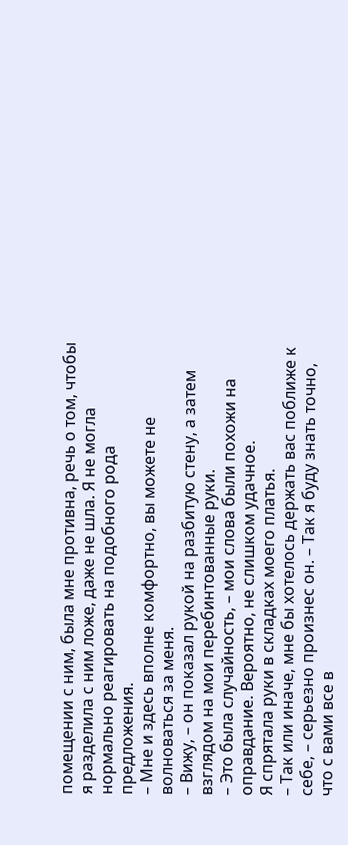помещении с ним, была мне противна, речь о том, чтобы я разделила с ним ложе, даже не шла. Я не могла нормально реагировать на подобного рода предложения.
– Мне и здесь вполне комфортно, вы можете не волноваться за меня.
– Вижу, – он показал рукой на разбитую стену, а затем взглядом на мои перебинтованные руки.
– Это была случайность, – мои слова были похожи на оправдание. Вероятно, не слишком удачное.
Я спрятала руки в складках моего платья.
– Так или иначе, мне бы хотелось держать вас поближе к себе, – серьезно произнес он. – Так я буду знать точно, что с вами все в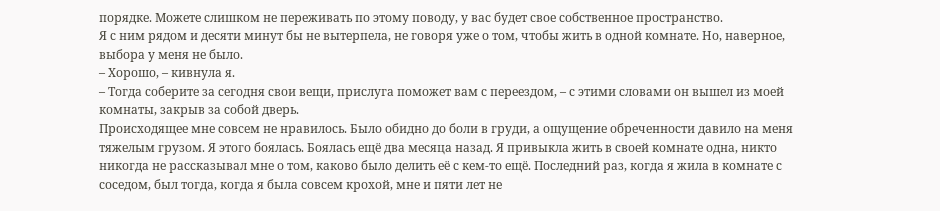порядке. Можете слишком не переживать по этому поводу, у вас будет свое собственное пространство.
Я с ним рядом и десяти минут бы не вытерпела, не говоря уже о том, чтобы жить в одной комнате. Но, наверное, выбора у меня не было.
– Хорошо, – кивнула я.
– Тогда соберите за сегодня свои вещи, прислуга поможет вам с переездом, – с этими словами он вышел из моей комнаты, закрыв за собой дверь.
Происходящее мне совсем не нравилось. Было обидно до боли в груди, а ощущение обреченности давило на меня тяжелым грузом. Я этого боялась. Боялась ещё два месяца назад. Я привыкла жить в своей комнате одна, никто никогда не рассказывал мне о том, каково было делить её с кем-то ещё. Последний раз, когда я жила в комнате с соседом, был тогда, когда я была совсем крохой, мне и пяти лет не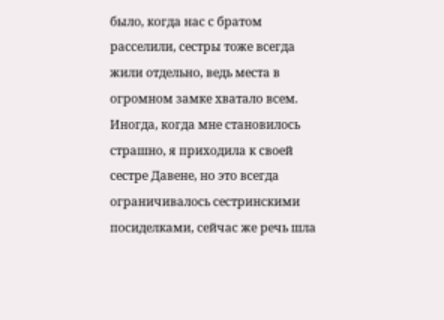было, когда нас с братом расселили, сестры тоже всегда жили отдельно, ведь места в огромном замке хватало всем. Иногда, когда мне становилось страшно, я приходила к своей сестре Давене, но это всегда ограничивалось сестринскими посиделками, сейчас же речь шла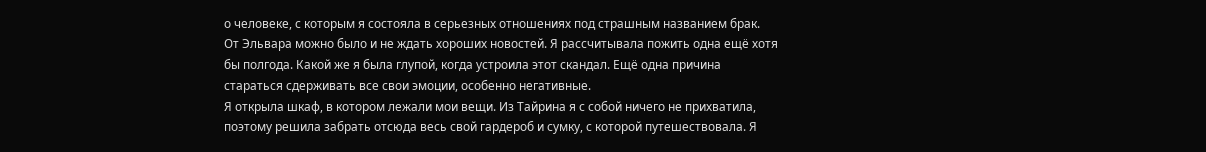о человеке, с которым я состояла в серьезных отношениях под страшным названием брак.
От Эльвара можно было и не ждать хороших новостей. Я рассчитывала пожить одна ещё хотя бы полгода. Какой же я была глупой, когда устроила этот скандал. Ещё одна причина стараться сдерживать все свои эмоции, особенно негативные.
Я открыла шкаф, в котором лежали мои вещи. Из Тайрина я с собой ничего не прихватила, поэтому решила забрать отсюда весь свой гардероб и сумку, с которой путешествовала. Я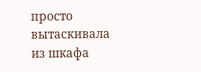просто вытаскивала из шкафа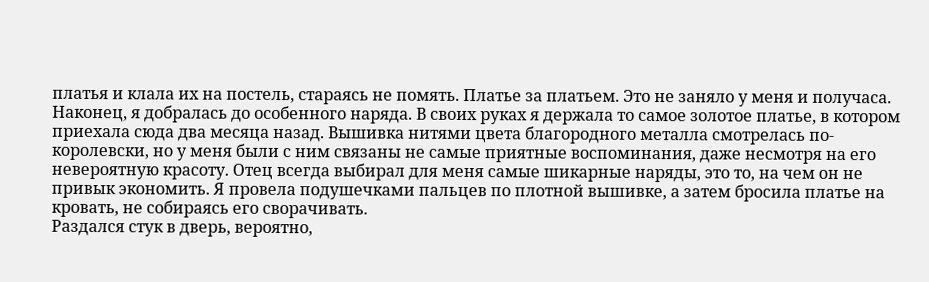платья и клала их на постель, стараясь не помять. Платье за платьем. Это не заняло у меня и получаса. Наконец, я добралась до особенного наряда. В своих руках я держала то самое золотое платье, в котором приехала сюда два месяца назад. Вышивка нитями цвета благородного металла смотрелась по-королевски, но у меня были с ним связаны не самые приятные воспоминания, даже несмотря на его невероятную красоту. Отец всегда выбирал для меня самые шикарные наряды, это то, на чем он не привык экономить. Я провела подушечками пальцев по плотной вышивке, а затем бросила платье на кровать, не собираясь его сворачивать.
Раздался стук в дверь, вероятно,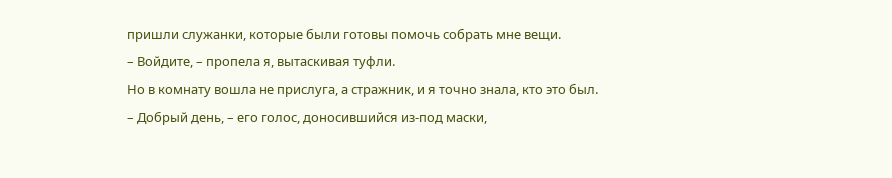пришли служанки, которые были готовы помочь собрать мне вещи.
– Войдите, – пропела я, вытаскивая туфли.
Но в комнату вошла не прислуга, а стражник, и я точно знала, кто это был.
– Добрый день, – его голос, доносившийся из-под маски,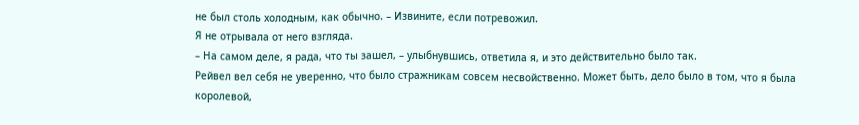не был столь холодным, как обычно. – Извините, если потревожил.
Я не отрывала от него взгляда.
– На самом деле, я рада, что ты зашел, – улыбнувшись, ответила я, и это действительно было так.
Рейвел вел себя не уверенно, что было стражникам совсем несвойственно. Может быть, дело было в том, что я была королевой,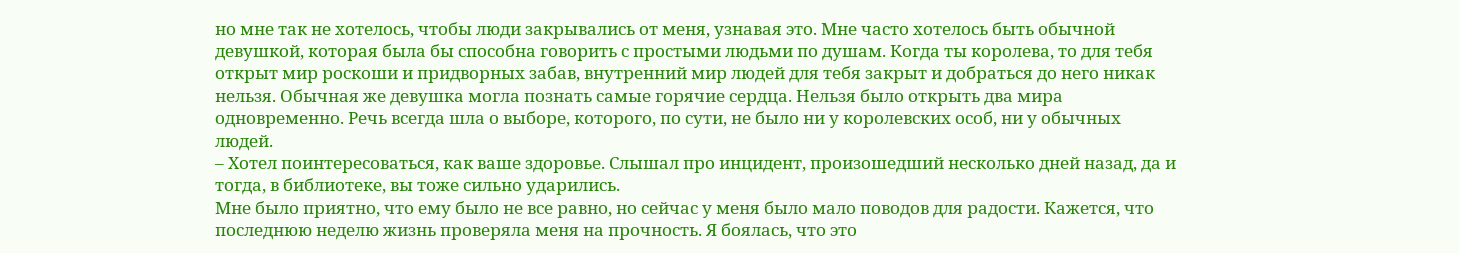но мне так не хотелось, чтобы люди закрывались от меня, узнавая это. Мне часто хотелось быть обычной девушкой, которая была бы способна говорить с простыми людьми по душам. Когда ты королева, то для тебя открыт мир роскоши и придворных забав, внутренний мир людей для тебя закрыт и добраться до него никак нельзя. Обычная же девушка могла познать самые горячие сердца. Нельзя было открыть два мира одновременно. Речь всегда шла о выборе, которого, по сути, не было ни у королевских особ, ни у обычных людей.
– Хотел поинтересоваться, как ваше здоровье. Слышал про инцидент, произошедший несколько дней назад, да и тогда, в библиотеке, вы тоже сильно ударились.
Мне было приятно, что ему было не все равно, но сейчас у меня было мало поводов для радости. Кажется, что последнюю неделю жизнь проверяла меня на прочность. Я боялась, что это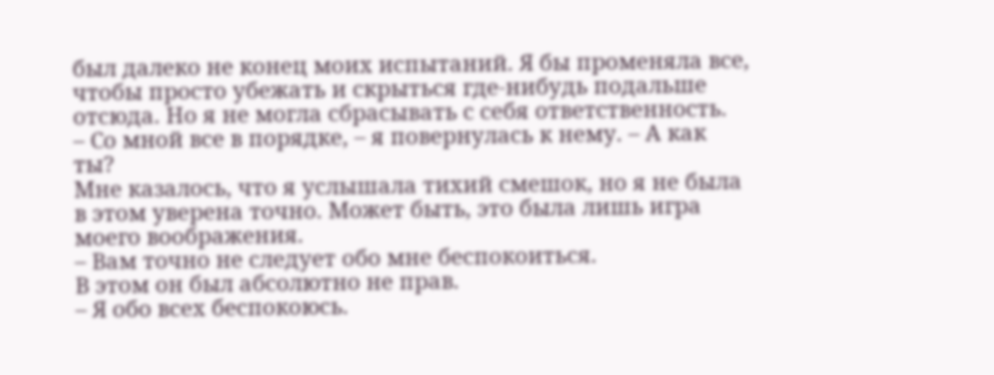был далеко не конец моих испытаний. Я бы променяла все, чтобы просто убежать и скрыться где-нибудь подальше отсюда. Но я не могла сбрасывать с себя ответственность.
– Со мной все в порядке, – я повернулась к нему. – А как ты?
Мне казалось, что я услышала тихий смешок, но я не была в этом уверена точно. Может быть, это была лишь игра моего воображения.
– Вам точно не следует обо мне беспокоиться.
В этом он был абсолютно не прав.
– Я обо всех беспокоюсь.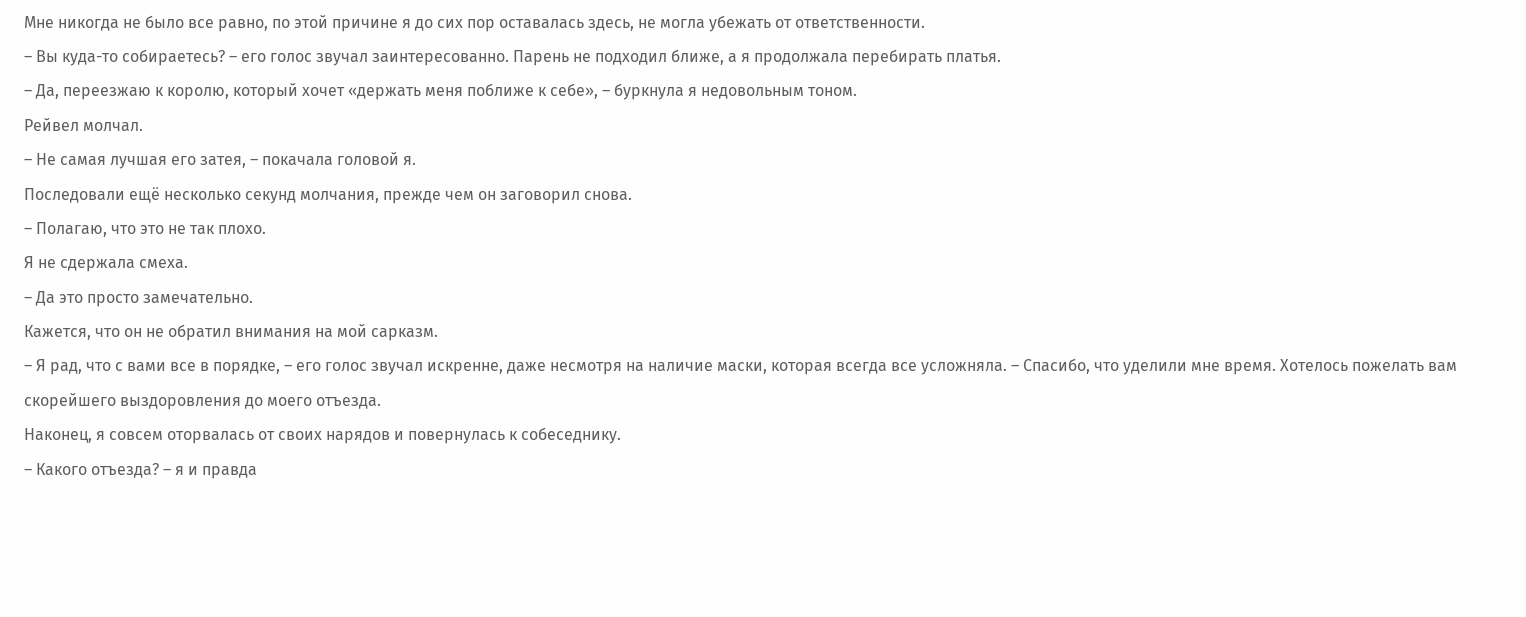Мне никогда не было все равно, по этой причине я до сих пор оставалась здесь, не могла убежать от ответственности.
– Вы куда-то собираетесь? – его голос звучал заинтересованно. Парень не подходил ближе, а я продолжала перебирать платья.
– Да, переезжаю к королю, который хочет «держать меня поближе к себе», – буркнула я недовольным тоном.
Рейвел молчал.
– Не самая лучшая его затея, – покачала головой я.
Последовали ещё несколько секунд молчания, прежде чем он заговорил снова.
– Полагаю, что это не так плохо.
Я не сдержала смеха.
– Да это просто замечательно.
Кажется, что он не обратил внимания на мой сарказм.
– Я рад, что с вами все в порядке, – его голос звучал искренне, даже несмотря на наличие маски, которая всегда все усложняла. – Спасибо, что уделили мне время. Хотелось пожелать вам скорейшего выздоровления до моего отъезда.
Наконец, я совсем оторвалась от своих нарядов и повернулась к собеседнику.
– Какого отъезда? – я и правда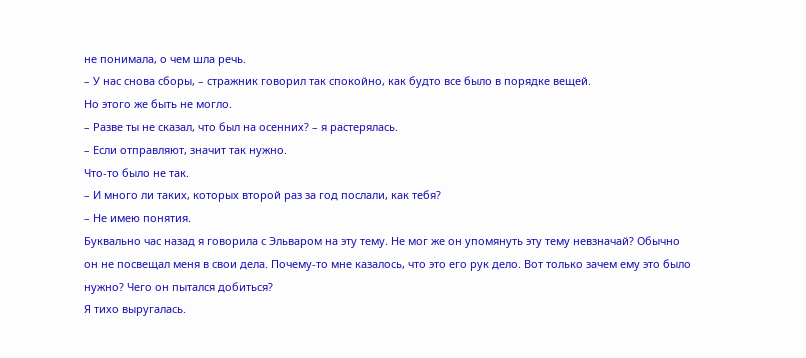не понимала, о чем шла речь.
– У нас снова сборы, – стражник говорил так спокойно, как будто все было в порядке вещей.
Но этого же быть не могло.
– Разве ты не сказал, что был на осенних? – я растерялась.
– Если отправляют, значит так нужно.
Что-то было не так.
– И много ли таких, которых второй раз за год послали, как тебя?
– Не имею понятия.
Буквально час назад я говорила с Эльваром на эту тему. Не мог же он упомянуть эту тему невзначай? Обычно он не посвещал меня в свои дела. Почему-то мне казалось, что это его рук дело. Вот только зачем ему это было нужно? Чего он пытался добиться?
Я тихо выругалась.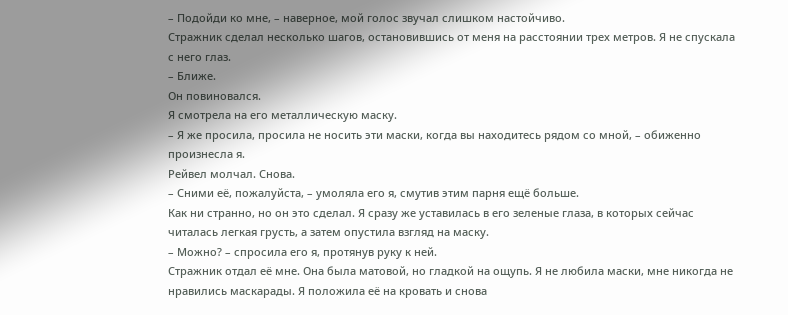– Подойди ко мне, – наверное, мой голос звучал слишком настойчиво.
Стражник сделал несколько шагов, остановившись от меня на расстоянии трех метров. Я не спускала с него глаз.
– Ближе.
Он повиновался.
Я смотрела на его металлическую маску.
– Я же просила, просила не носить эти маски, когда вы находитесь рядом со мной, – обиженно произнесла я.
Рейвел молчал. Снова.
– Сними её, пожалуйста, – умоляла его я, смутив этим парня ещё больше.
Как ни странно, но он это сделал. Я сразу же уставилась в его зеленые глаза, в которых сейчас читалась легкая грусть, а затем опустила взгляд на маску.
– Можно? – спросила его я, протянув руку к ней.
Стражник отдал её мне. Она была матовой, но гладкой на ощупь. Я не любила маски, мне никогда не нравились маскарады. Я положила её на кровать и снова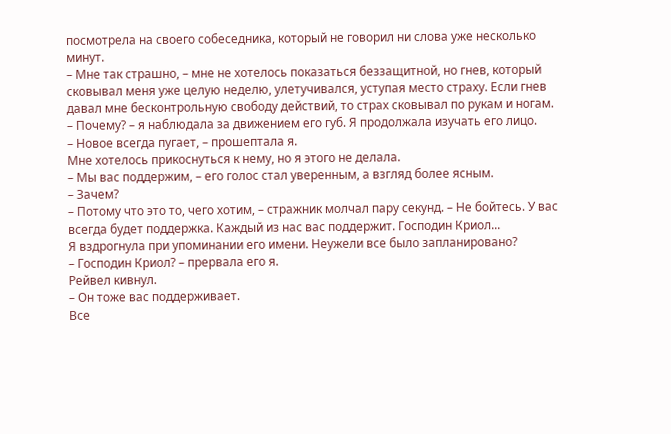посмотрела на своего собеседника, который не говорил ни слова уже несколько минут.
– Мне так страшно, – мне не хотелось показаться беззащитной, но гнев, который сковывал меня уже целую неделю, улетучивался, уступая место страху. Если гнев давал мне бесконтрольную свободу действий, то страх сковывал по рукам и ногам.
– Почему? – я наблюдала за движением его губ. Я продолжала изучать его лицо.
– Новое всегда пугает, – прошептала я.
Мне хотелось прикоснуться к нему, но я этого не делала.
– Мы вас поддержим, – его голос стал уверенным, а взгляд более ясным.
– Зачем?
– Потому что это то, чего хотим, – стражник молчал пару секунд. – Не бойтесь. У вас всегда будет поддержка. Каждый из нас вас поддержит. Господин Криол...
Я вздрогнула при упоминании его имени. Неужели все было запланировано?
– Господин Криол? – прервала его я.
Рейвел кивнул.
– Он тоже вас поддерживает.
Все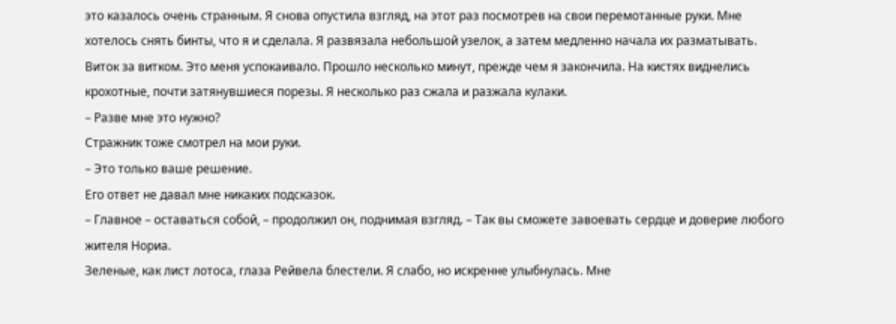это казалось очень странным. Я снова опустила взгляд, на этот раз посмотрев на свои перемотанные руки. Мне хотелось снять бинты, что я и сделала. Я развязала небольшой узелок, а затем медленно начала их разматывать. Виток за витком. Это меня успокаивало. Прошло несколько минут, прежде чем я закончила. На кистях виднелись крохотные, почти затянувшиеся порезы. Я несколько раз сжала и разжала кулаки.
– Разве мне это нужно?
Стражник тоже смотрел на мои руки.
– Это только ваше решение.
Его ответ не давал мне никаких подсказок.
– Главное – оставаться собой, – продолжил он, поднимая взгляд. – Так вы сможете завоевать сердце и доверие любого жителя Нориа.
Зеленые, как лист лотоса, глаза Рейвела блестели. Я слабо, но искренне улыбнулась. Мне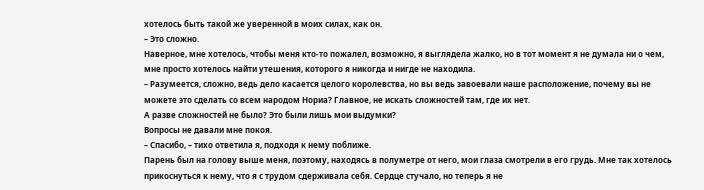хотелось быть такой же уверенной в моих силах, как он.
– Это сложно.
Наверное, мне хотелось, чтобы меня кто-то пожалел, возможно, я выглядела жалко, но в тот момент я не думала ни о чем, мне просто хотелось найти утешения, которого я никогда и нигде не находила.
– Разумеется, сложно, ведь дело касается целого королевства, но вы ведь завоевали наше расположение, почему вы не можете это сделать со всем народом Нориа? Главное, не искать сложностей там, где их нет.
А разве сложностей не было? Это были лишь мои выдумки?
Вопросы не давали мне покоя.
– Спасибо, – тихо ответила я, подходя к нему поближе.
Парень был на голову выше меня, поэтому, находясь в полуметре от него, мои глаза смотрели в его грудь. Мне так хотелось прикоснуться к нему, что я с трудом сдерживала себя. Сердце стучало, но теперь я не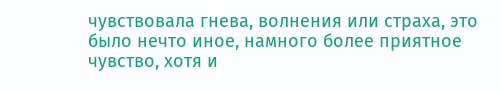чувствовала гнева, волнения или страха, это было нечто иное, намного более приятное чувство, хотя и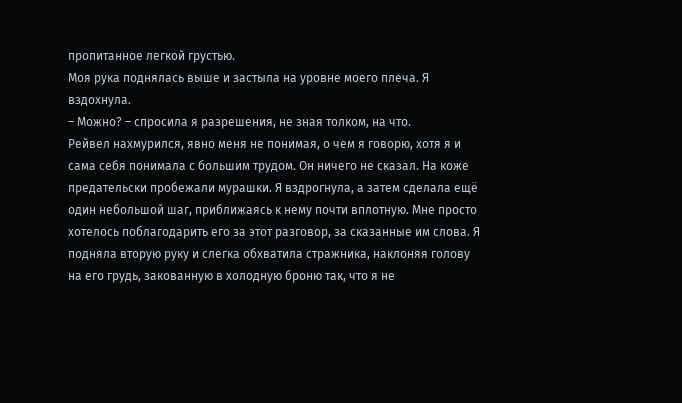пропитанное легкой грустью.
Моя рука поднялась выше и застыла на уровне моего плеча. Я вздохнула.
– Можно? – спросила я разрешения, не зная толком, на что.
Рейвел нахмурился, явно меня не понимая, о чем я говорю, хотя я и сама себя понимала с большим трудом. Он ничего не сказал. На коже предательски пробежали мурашки. Я вздрогнула, а затем сделала ещё один небольшой шаг, приближаясь к нему почти вплотную. Мне просто хотелось поблагодарить его за этот разговор, за сказанные им слова. Я подняла вторую руку и слегка обхватила стражника, наклоняя голову на его грудь, закованную в холодную броню так, что я не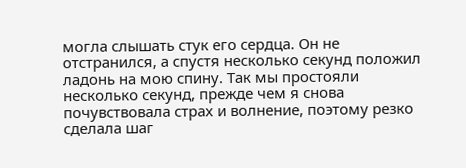могла слышать стук его сердца. Он не отстранился, а спустя несколько секунд положил ладонь на мою спину. Так мы простояли несколько секунд, прежде чем я снова почувствовала страх и волнение, поэтому резко сделала шаг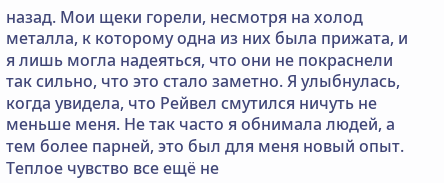назад. Мои щеки горели, несмотря на холод металла, к которому одна из них была прижата, и я лишь могла надеяться, что они не покраснели так сильно, что это стало заметно. Я улыбнулась, когда увидела, что Рейвел смутился ничуть не меньше меня. Не так часто я обнимала людей, а тем более парней, это был для меня новый опыт. Теплое чувство все ещё не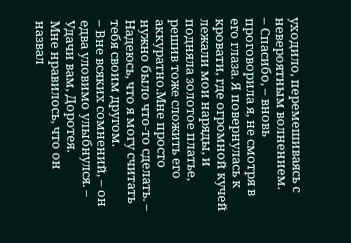уходило, перемешиваясь с невероятным волнением.
– Спасибо, – вновь проговорила я, не смотря в его глаза. Я повернулась к кровати, где огромной кучей лежали мои наряды, и подняла золотое платье, решив тоже сложить его аккуратно.Мне просто нужно было что-то сделать. – Надеюсь, что я могу считать тебя своим другом.
– Вне всяких сомнений, – он едва уловимо улыбнулся. – Удачи вам, Доротея.
Мне нравилось, что он назвал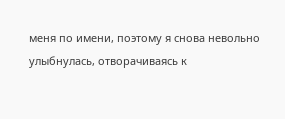меня по имени, поэтому я снова невольно улыбнулась, отворачиваясь к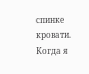спинке кровати.
Когда я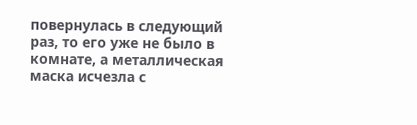повернулась в следующий раз, то его уже не было в комнате, а металлическая маска исчезла с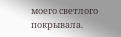моего светлого покрывала.